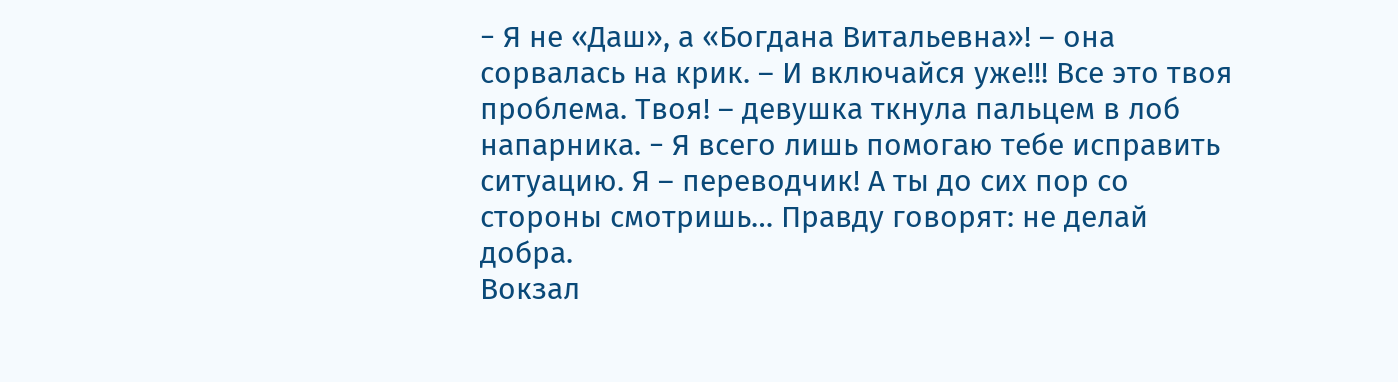− Я не «Даш», а «Богдана Витальевна»! – она сорвалась на крик. – И включайся уже!!! Все это твоя проблема. Твоя! – девушка ткнула пальцем в лоб напарника. − Я всего лишь помогаю тебе исправить ситуацию. Я – переводчик! А ты до сих пор со стороны смотришь… Правду говорят: не делай добра.
Вокзал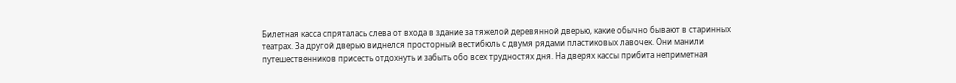Билетная касса спряталась слева от входа в здание за тяжелой деревянной дверью, какие обычно бывают в старинных театрах. За другой дверью виднелся просторный вестибюль с двумя рядами пластиковых лавочек. Они манили путешественников присесть отдохнуть и забыть обо всех трудностях дня. На дверях кассы прибита неприметная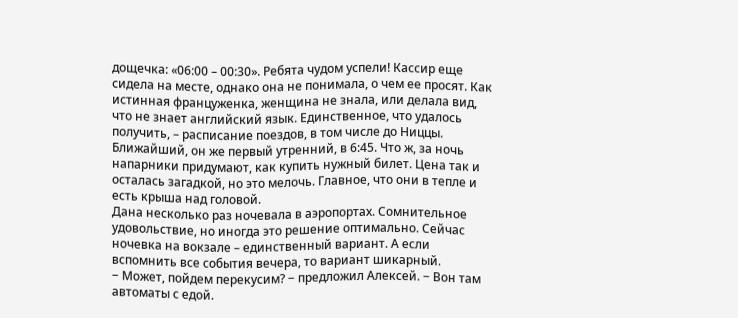дощечка: «06:00 – 00:30». Ребята чудом успели! Кассир еще сидела на месте, однако она не понимала, о чем ее просят. Как истинная француженка, женщина не знала, или делала вид, что не знает английский язык. Единственное, что удалось получить, – расписание поездов, в том числе до Ниццы. Ближайший, он же первый утренний, в 6:45. Что ж, за ночь напарники придумают, как купить нужный билет. Цена так и осталась загадкой, но это мелочь. Главное, что они в тепле и есть крыша над головой.
Дана несколько раз ночевала в аэропортах. Сомнительное удовольствие, но иногда это решение оптимально. Сейчас ночевка на вокзале – единственный вариант. А если вспомнить все события вечера, то вариант шикарный.
− Может, пойдем перекусим? − предложил Алексей. − Вон там автоматы с едой.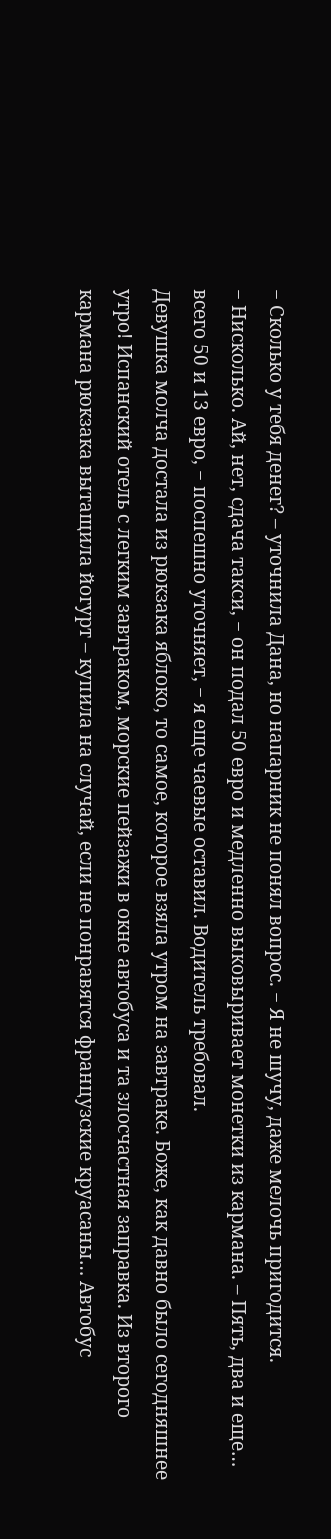− Сколько у тебя денег? – уточнила Дана, но напарник не понял вопрос. − Я не шучу, даже мелочь пригодится.
− Нисколько. Ай, нет, сдача такси, − он подал 50 евро и медленно выковыривает монетки из кармана. – Пять, два и еще… всего 50 и 13 евро, − поспешно уточняет, − я еще чаевые оставил. Водитель требовал.
Девушка молча достала из рюкзака яблоко, то самое, которое взяла утром на завтраке. Боже, как давно было сегодняшнее утро! Испанский отель с легким завтраком, морские пейзажи в окне автобуса и та злосчастная заправка. Из второго кармана рюкзака вытащила йогурт – купила на случай, если не понравятся французские круасаны… Автобус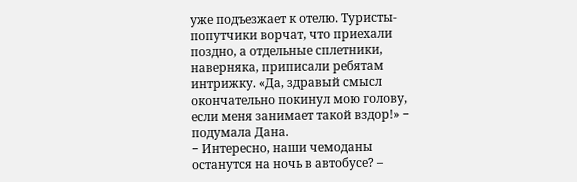уже подъезжает к отелю. Туристы-попутчики ворчат, что приехали поздно, а отдельные сплетники, наверняка, приписали ребятам интрижку. «Да, здравый смысл окончательно покинул мою голову, если меня занимает такой вздор!» − подумала Дана.
− Интересно, наши чемоданы останутся на ночь в автобусе? –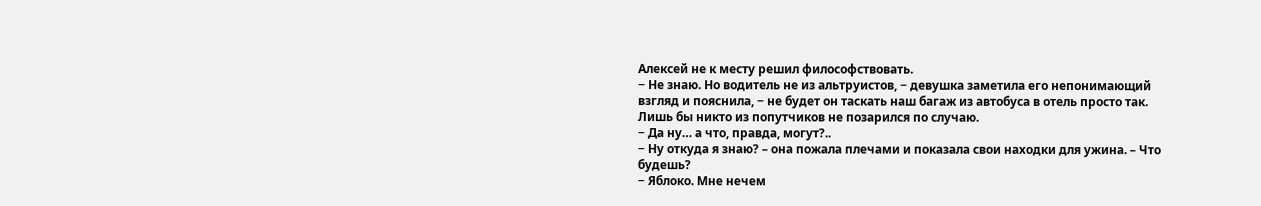Алексей не к месту решил философствовать.
− Не знаю. Но водитель не из альтруистов, − девушка заметила его непонимающий взгляд и пояснила, − не будет он таскать наш багаж из автобуса в отель просто так. Лишь бы никто из попутчиков не позарился по случаю.
− Да ну… а что, правда, могут?..
− Ну откуда я знаю? – она пожала плечами и показала свои находки для ужина. – Что будешь?
− Яблоко. Мне нечем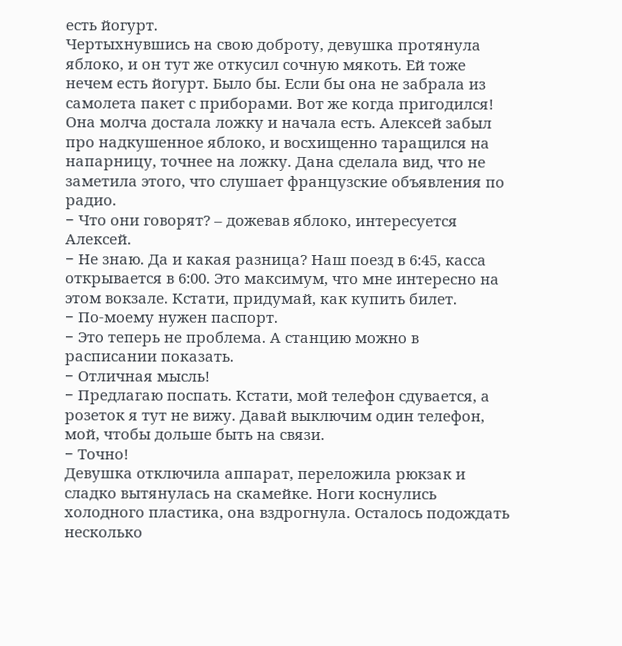есть йогурт.
Чертыхнувшись на свою доброту, девушка протянула яблоко, и он тут же откусил сочную мякоть. Ей тоже нечем есть йогурт. Было бы. Если бы она не забрала из самолета пакет с приборами. Вот же когда пригодился! Она молча достала ложку и начала есть. Алексей забыл про надкушенное яблоко, и восхищенно таращился на напарницу, точнее на ложку. Дана сделала вид, что не заметила этого, что слушает французские объявления по радио.
− Что они говорят? – дожевав яблоко, интересуется Алексей.
− Не знаю. Да и какая разница? Наш поезд в 6:45, касса открывается в 6:00. Это максимум, что мне интересно на этом вокзале. Кстати, придумай, как купить билет.
− По-моему нужен паспорт.
− Это теперь не проблема. А станцию можно в расписании показать.
− Отличная мысль!
− Предлагаю поспать. Кстати, мой телефон сдувается, а розеток я тут не вижу. Давай выключим один телефон, мой, чтобы дольше быть на связи.
− Точно!
Девушка отключила аппарат, переложила рюкзак и сладко вытянулась на скамейке. Ноги коснулись холодного пластика, она вздрогнула. Осталось подождать несколько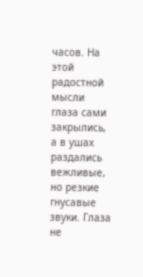часов. На этой радостной мысли глаза сами закрылись, а в ушах раздались вежливые, но резкие гнусавые звуки. Глаза не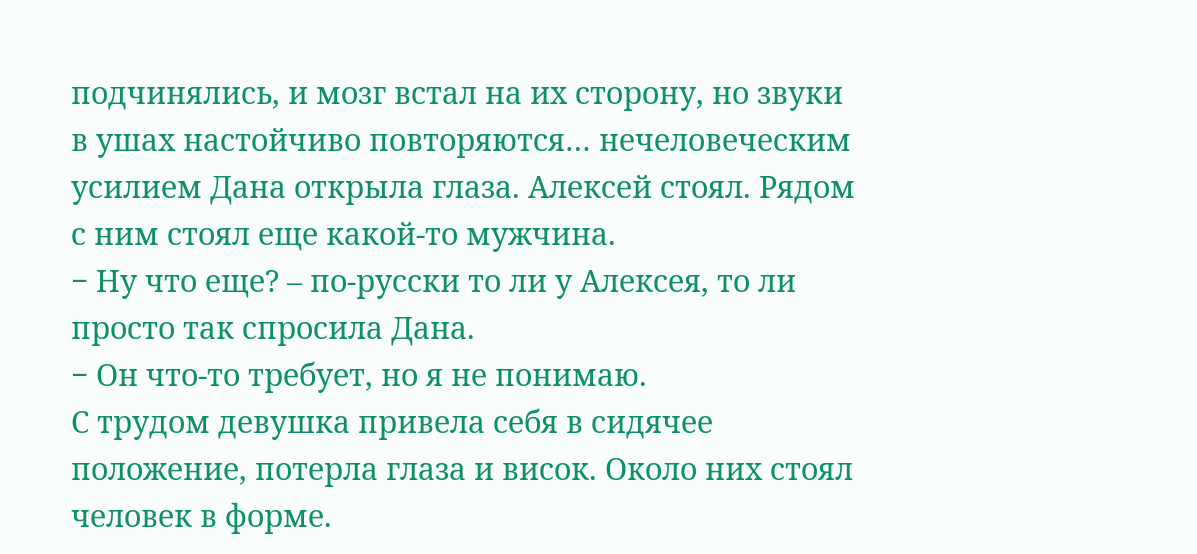подчинялись, и мозг встал на их сторону, но звуки в ушах настойчиво повторяются… нечеловеческим усилием Дана открыла глаза. Алексей стоял. Рядом с ним стоял еще какой-то мужчина.
− Ну что еще? – по-русски то ли у Алексея, то ли просто так спросила Дана.
− Он что-то требует, но я не понимаю.
С трудом девушка привела себя в сидячее положение, потерла глаза и висок. Около них стоял человек в форме.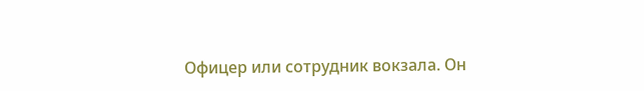Офицер или сотрудник вокзала. Он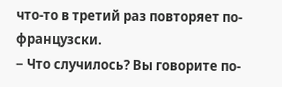что-то в третий раз повторяет по-французски.
− Что случилось? Вы говорите по-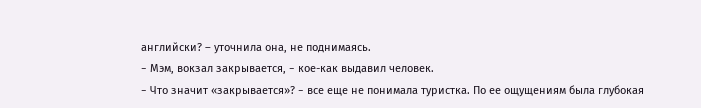английски? – уточнила она, не поднимаясь.
− Мэм, вокзал закрывается, − кое-как выдавил человек.
− Что значит «закрывается»? − все еще не понимала туристка. По ее ощущениям была глубокая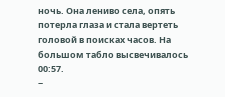ночь. Она лениво села, опять потерла глаза и стала вертеть головой в поисках часов. На большом табло высвечивалось 00:57.
−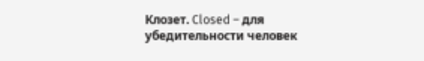Клозет. Closed – для убедительности человек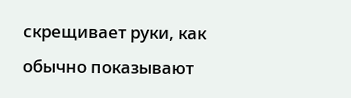скрещивает руки, как обычно показывают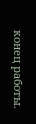конец работы.